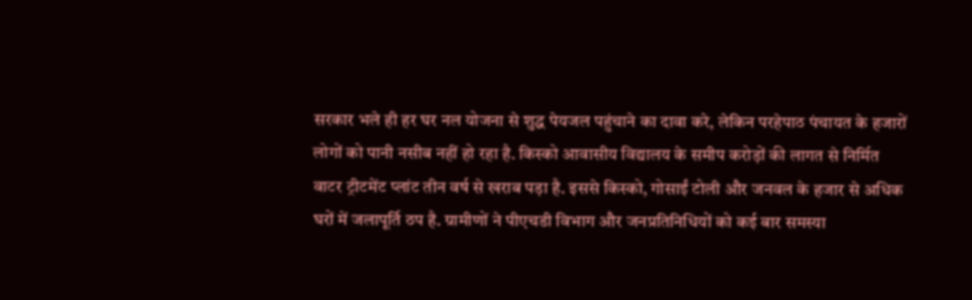सरकार भले ही हर घर नल योजना से शुद्ध पेयजल पहुंचाने का दावा करे, लेकिन परहेपाठ पंचायत के हजारों लोगों को पानी नसीब नहीं हो रहा है. किस्को आवासीय विद्यालय के समीप करोड़ों की लागत से निर्मित वाटर ट्रीटमेंट प्लांट तीन वर्ष से खराब पड़ा है. इससे किस्को, गोसाईं टोली और जनवल के हजार से अधिक घरों में जलापूर्ति ठप है. ग्रामीणों ने पीएचडी विभाग और जनप्रतिनिधियों को कई बार समस्या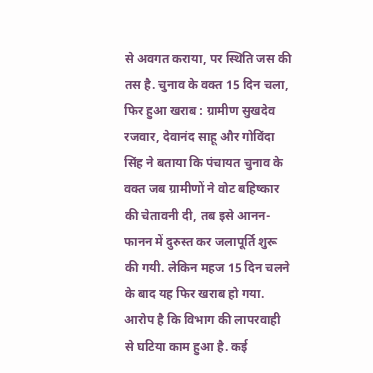से अवगत कराया, पर स्थिति जस की तस है. चुनाव के वक्त 15 दिन चला, फिर हुआ खराब : ग्रामीण सुखदेव रजवार, देवानंद साहू और गोविंदा सिंह ने बताया कि पंचायत चुनाव के वक्त जब ग्रामीणों ने वोट बहिष्कार की चेतावनी दी, तब इसे आनन-फानन में दुरुस्त कर जलापूर्ति शुरू की गयी. लेकिन महज 15 दिन चलने के बाद यह फिर खराब हो गया. आरोप है कि विभाग की लापरवाही से घटिया काम हुआ है. कई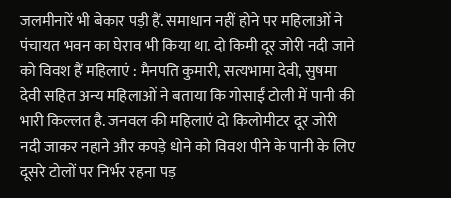जलमीनारें भी बेकार पड़ी हैं. समाधान नहीं होने पर महिलाओं ने पंचायत भवन का घेराव भी किया था. दो किमी दूर जोरी नदी जाने को विवश हैं महिलाएं : मैनपति कुमारी, सत्यभामा देवी, सुषमा देवी सहित अन्य महिलाओं ने बताया कि गोसाईं टोली में पानी की भारी किल्लत है. जनवल की महिलाएं दो किलोमीटर दूर जोरी नदी जाकर नहाने और कपड़े धोने को विवश पीने के पानी के लिए दूसरे टोलों पर निर्भर रहना पड़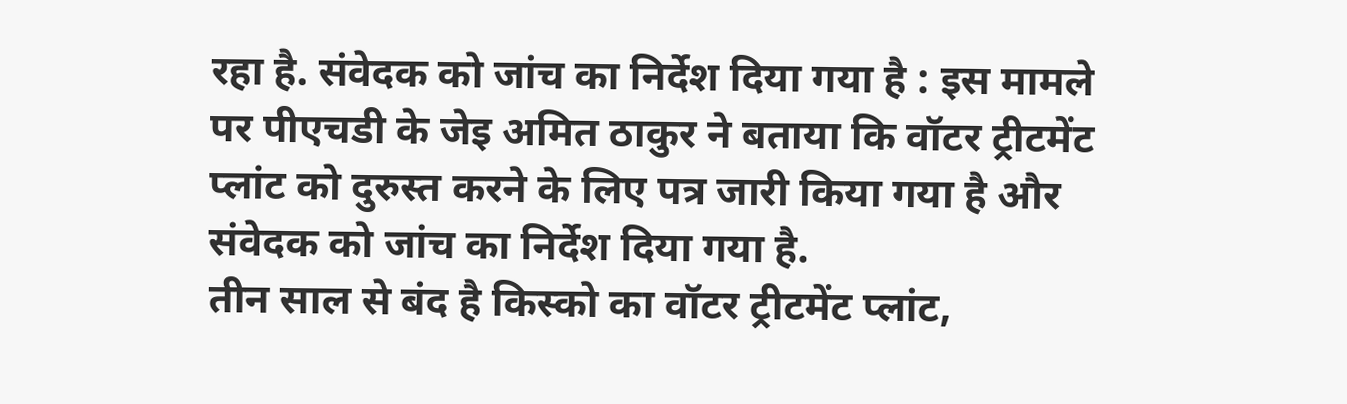रहा है. संवेदक को जांच का निर्देश दिया गया है : इस मामले पर पीएचडी के जेइ अमित ठाकुर ने बताया कि वॉटर ट्रीटमेंट प्लांट को दुरुस्त करने के लिए पत्र जारी किया गया है और संवेदक को जांच का निर्देश दिया गया है.
तीन साल से बंद है किस्को का वॉटर ट्रीटमेंट प्लांट,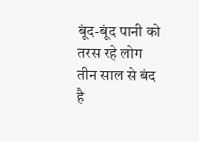बूंद-बूंद पानी को तरस रहे लोग
तीन साल से बंद है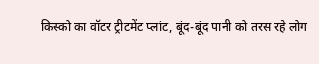किस्को का वॉटर ट्रीटमेंट प्लांट, बूंद-बूंद पानी को तरस रहे लोग